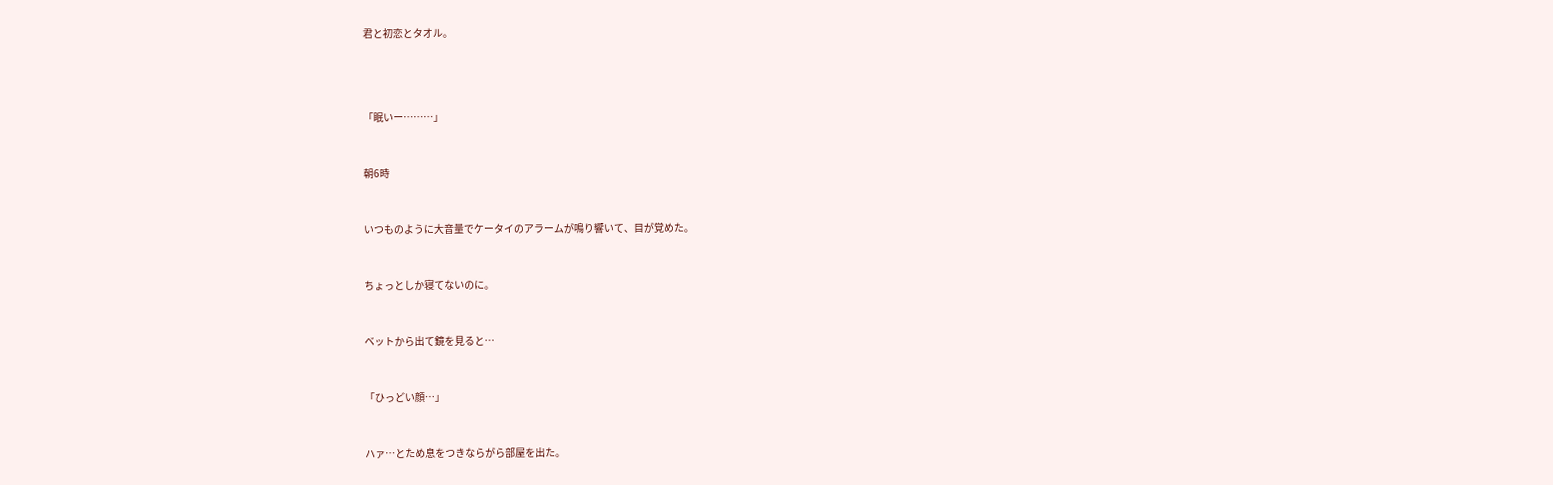君と初恋とタオル。





「眠いー………」



朝6時



いつものように大音量でケータイのアラームが鳴り響いて、目が覚めた。



ちょっとしか寝てないのに。



ベットから出て鏡を見ると…



「ひっどい顔…」



ハァ…とため息をつきならがら部屋を出た。